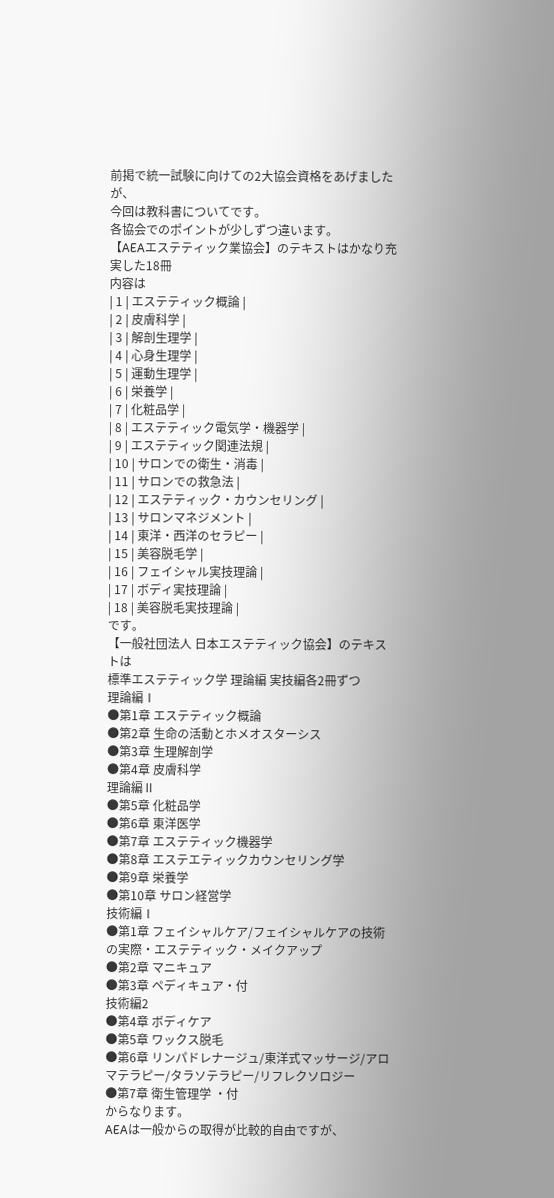前掲で統一試験に向けての2大協会資格をあげましたが、
今回は教科書についてです。
各協会でのポイントが少しずつ違います。
【AEAエステティック業協会】のテキストはかなり充実した18冊
内容は
| 1 | エステティック概論 |
| 2 | 皮膚科学 |
| 3 | 解剖生理学 |
| 4 | 心身生理学 |
| 5 | 運動生理学 |
| 6 | 栄養学 |
| 7 | 化粧品学 |
| 8 | エステティック電気学・機器学 |
| 9 | エステティック関連法規 |
| 10 | サロンでの衛生・消毒 |
| 11 | サロンでの救急法 |
| 12 | エステティック・カウンセリング |
| 13 | サロンマネジメント |
| 14 | 東洋・西洋のセラピー |
| 15 | 美容脱毛学 |
| 16 | フェイシャル実技理論 |
| 17 | ボディ実技理論 |
| 18 | 美容脱毛実技理論 |
です。
【一般社団法人 日本エステティック協会】のテキストは
標準エステティック学 理論編 実技編各2冊ずつ
理論編Ⅰ
●第1章 エステティック概論
●第2章 生命の活動とホメオスターシス
●第3章 生理解剖学
●第4章 皮膚科学
理論編Ⅱ
●第5章 化粧品学
●第6章 東洋医学
●第7章 エステティック機器学
●第8章 エステエティックカウンセリング学
●第9章 栄養学
●第10章 サロン経営学
技術編Ⅰ
●第1章 フェイシャルケア/フェイシャルケアの技術の実際・エステティック・メイクアップ
●第2章 マニキュア
●第3章 ペディキュア・付
技術編2
●第4章 ボディケア
●第5章 ワックス脱毛
●第6章 リンパドレナージュ/東洋式マッサージ/アロマテラピー/タラソテラピー/リフレクソロジー
●第7章 衛生管理学 ・付
からなります。
AEAは一般からの取得が比較的自由ですが、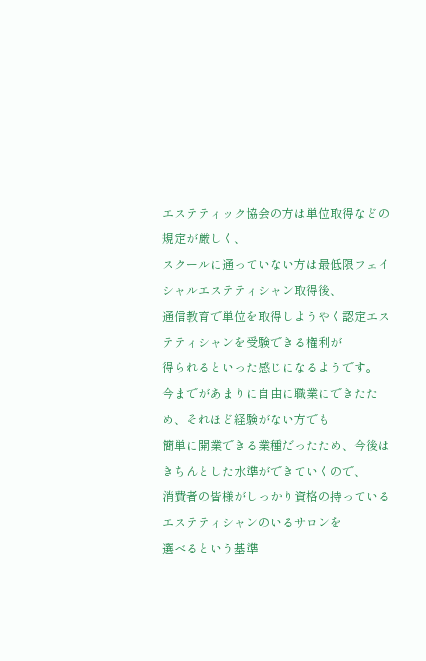エステティック協会の方は単位取得などの規定が厳しく、
スクールに通っていない方は最低限フェイシャルエステティシャン取得後、
通信教育で単位を取得しようやく認定エステティシャンを受験できる権利が
得られるといった感じになるようです。
今までがあまりに自由に職業にできたため、それほど経験がない方でも
簡単に開業できる業種だったため、今後はきちんとした水準ができていくので、
消費者の皆様がしっかり資格の持っているエステティシャンのいるサロンを
選べるという基準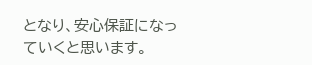となり、安心保証になっていくと思います。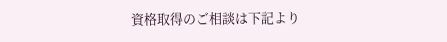資格取得のご相談は下記より